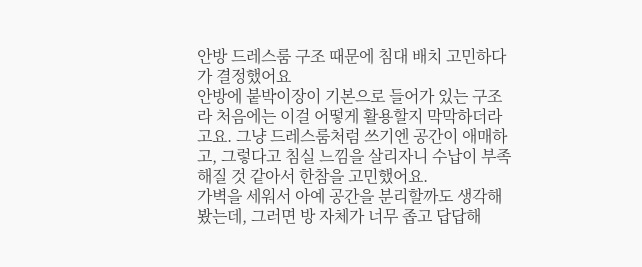안방 드레스룸 구조 때문에 침대 배치 고민하다가 결정했어요
안방에 붙박이장이 기본으로 들어가 있는 구조라 처음에는 이걸 어떻게 활용할지 막막하더라고요. 그냥 드레스룸처럼 쓰기엔 공간이 애매하고, 그렇다고 침실 느낌을 살리자니 수납이 부족해질 것 같아서 한참을 고민했어요.
가벽을 세워서 아예 공간을 분리할까도 생각해봤는데, 그러면 방 자체가 너무 좁고 답답해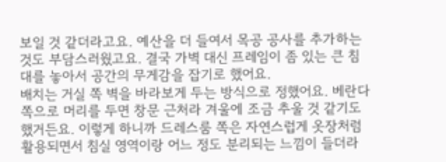보일 것 같더라고요. 예산을 더 들여서 목공 공사를 추가하는 것도 부담스러웠고요. 결국 가벽 대신 프레임이 좀 있는 큰 침대를 놓아서 공간의 무게감을 잡기로 했어요.
배치는 거실 쪽 벽을 바라보게 두는 방식으로 정했어요. 베란다 쪽으로 머리를 두면 창문 근처라 겨울에 조금 추울 것 같기도 했거든요. 이렇게 하니까 드레스룸 쪽은 자연스럽게 옷장처럼 활용되면서 침실 영역이랑 어느 정도 분리되는 느낌이 들더라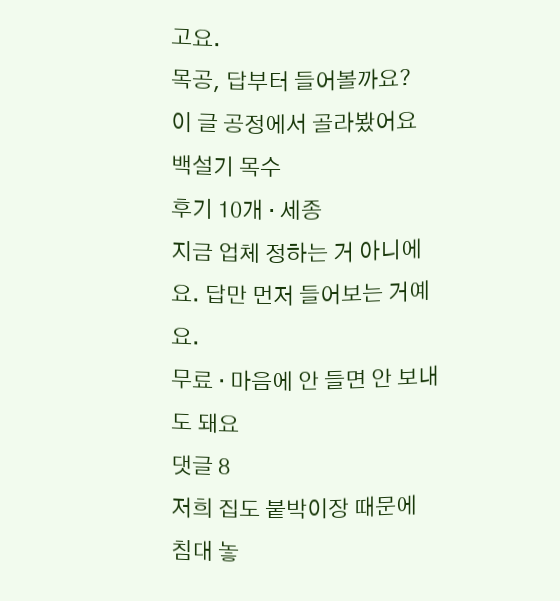고요.
목공, 답부터 들어볼까요?
이 글 공정에서 골라봤어요
백설기 목수
후기 10개 · 세종
지금 업체 정하는 거 아니에요. 답만 먼저 들어보는 거예요.
무료 · 마음에 안 들면 안 보내도 돼요
댓글 8
저희 집도 붙박이장 때문에 침대 놓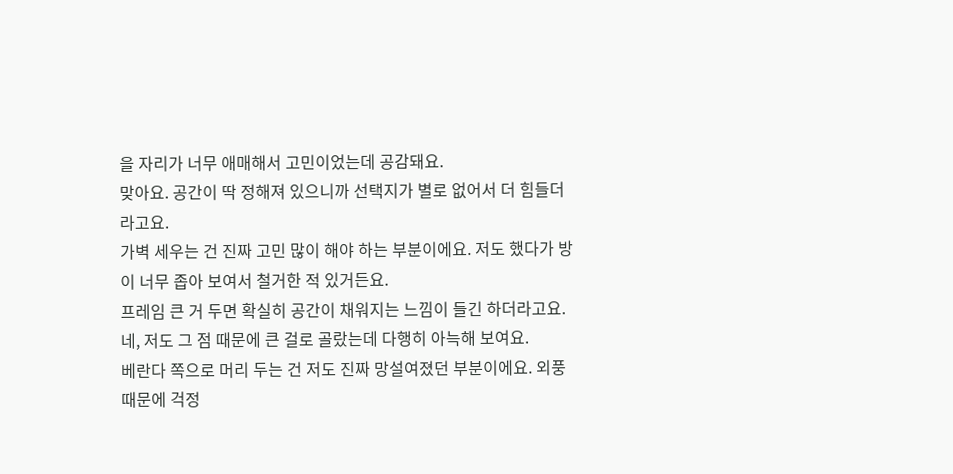을 자리가 너무 애매해서 고민이었는데 공감돼요.
맞아요. 공간이 딱 정해져 있으니까 선택지가 별로 없어서 더 힘들더라고요.
가벽 세우는 건 진짜 고민 많이 해야 하는 부분이에요. 저도 했다가 방이 너무 좁아 보여서 철거한 적 있거든요.
프레임 큰 거 두면 확실히 공간이 채워지는 느낌이 들긴 하더라고요.
네, 저도 그 점 때문에 큰 걸로 골랐는데 다행히 아늑해 보여요.
베란다 쪽으로 머리 두는 건 저도 진짜 망설여졌던 부분이에요. 외풍 때문에 걱정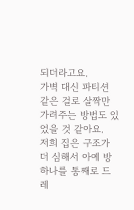되더라고요.
가벽 대신 파티션 같은 걸로 살짝만 가려주는 방법도 있었을 것 같아요.
저희 집은 구조가 더 심해서 아예 방 하나를 통째로 드레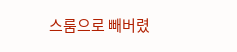스룸으로 빼버렸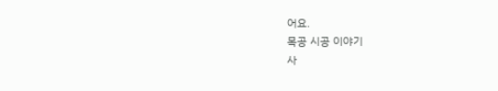어요.
목공 시공 이야기
사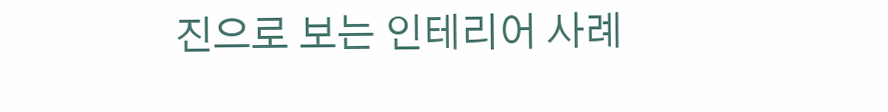진으로 보는 인테리어 사례